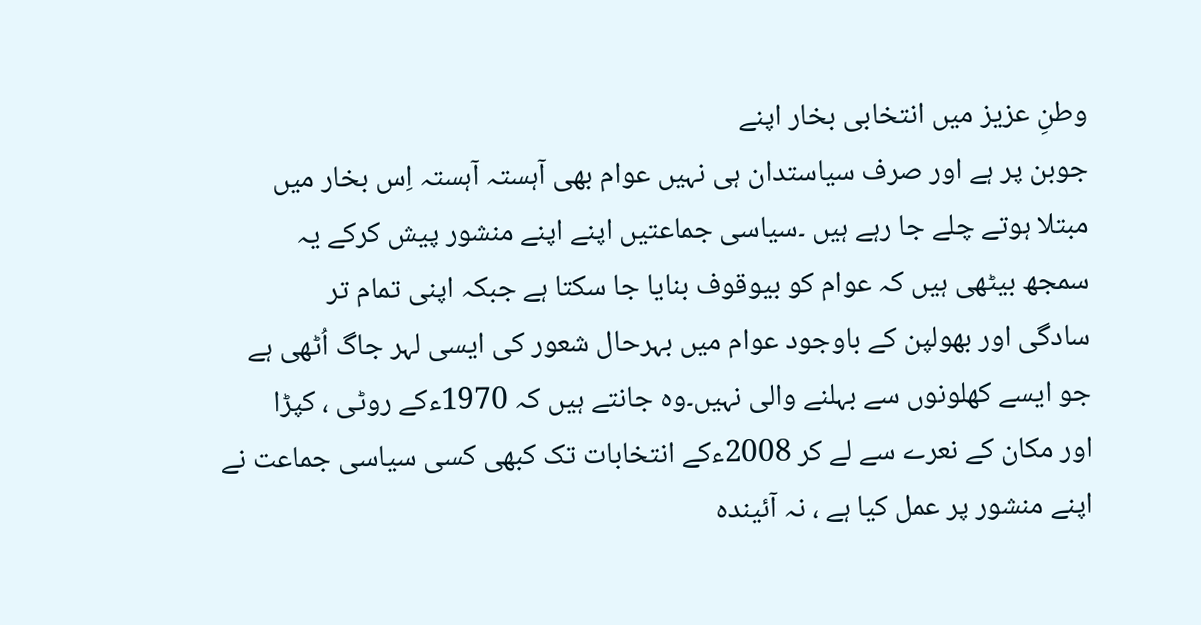وطنِ عزیز میں انتخابی بخار اپنے
جوبن پر ہے اور صرف سیاستدان ہی نہیں عوام بھی آہستہ آہستہ اِس بخار میں
مبتلا ہوتے چلے جا رہے ہیں ۔سیاسی جماعتیں اپنے اپنے منشور پیش کرکے یہ
سمجھ بیٹھی ہیں کہ عوام کو بیوقوف بنایا جا سکتا ہے جبکہ اپنی تمام تر
سادگی اور بھولپن کے باوجود عوام میں بہرحال شعور کی ایسی لہر جاگ اُٹھی ہے
جو ایسے کھلونوں سے بہلنے والی نہیں۔وہ جانتے ہیں کہ 1970ءکے روٹی ، کپڑا
اور مکان کے نعرے سے لے کر 2008ءکے انتخابات تک کبھی کسی سیاسی جماعت نے
اپنے منشور پر عمل کیا ہے ، نہ آئیندہ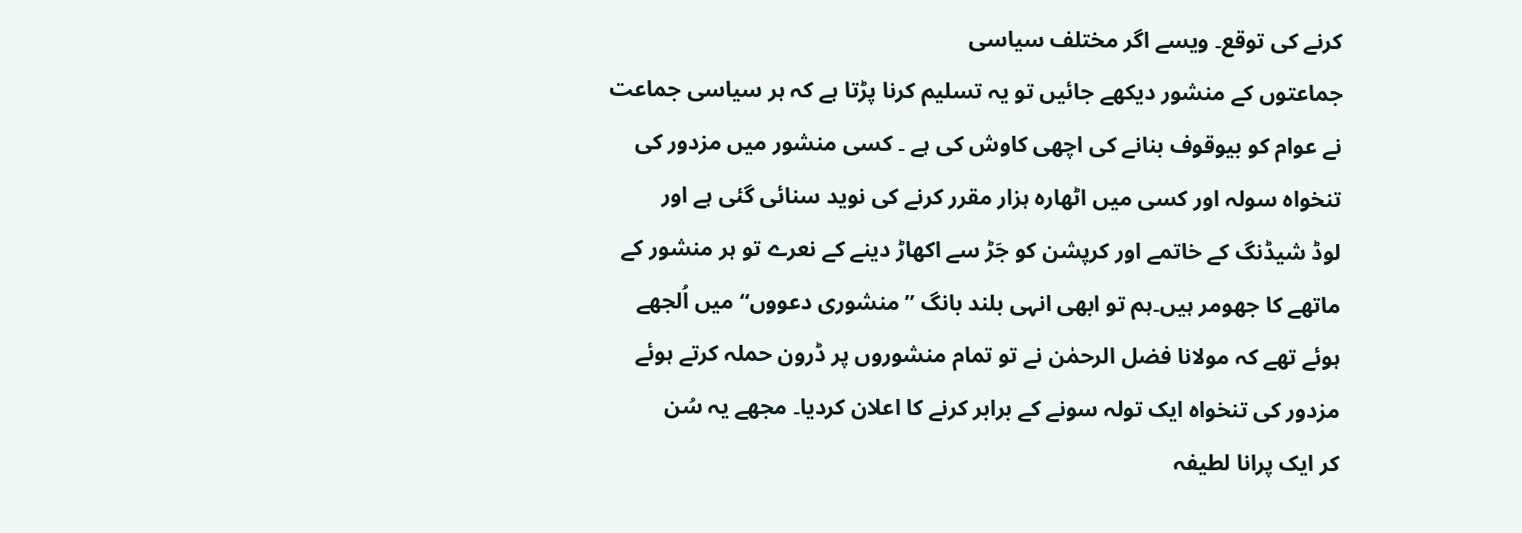کرنے کی توقع۔ ویسے اگر مختلف سیاسی
جماعتوں کے منشور دیکھے جائیں تو یہ تسلیم کرنا پڑتا ہے کہ ہر سیاسی جماعت
نے عوام کو بیوقوف بنانے کی اچھی کاوش کی ہے ۔ کسی منشور میں مزدور کی
تنخواہ سولہ اور کسی میں اٹھارہ ہزار مقرر کرنے کی نوید سنائی گئی ہے اور
لوڈ شیڈنگ کے خاتمے اور کرپشن کو جَڑ سے اکھاڑ دینے کے نعرے تو ہر منشور کے
ماتھے کا جھومر ہیں۔ہم تو ابھی انہی بلند بانگ ”منشوری دعووں“ میں اُلجھے
ہوئے تھے کہ مولانا فضل الرحمٰن نے تو تمام منشوروں پر ڈرون حملہ کرتے ہوئے
مزدور کی تنخواہ ایک تولہ سونے کے برابر کرنے کا اعلان کردیا۔ مجھے یہ سُن
کر ایک پرانا لطیفہ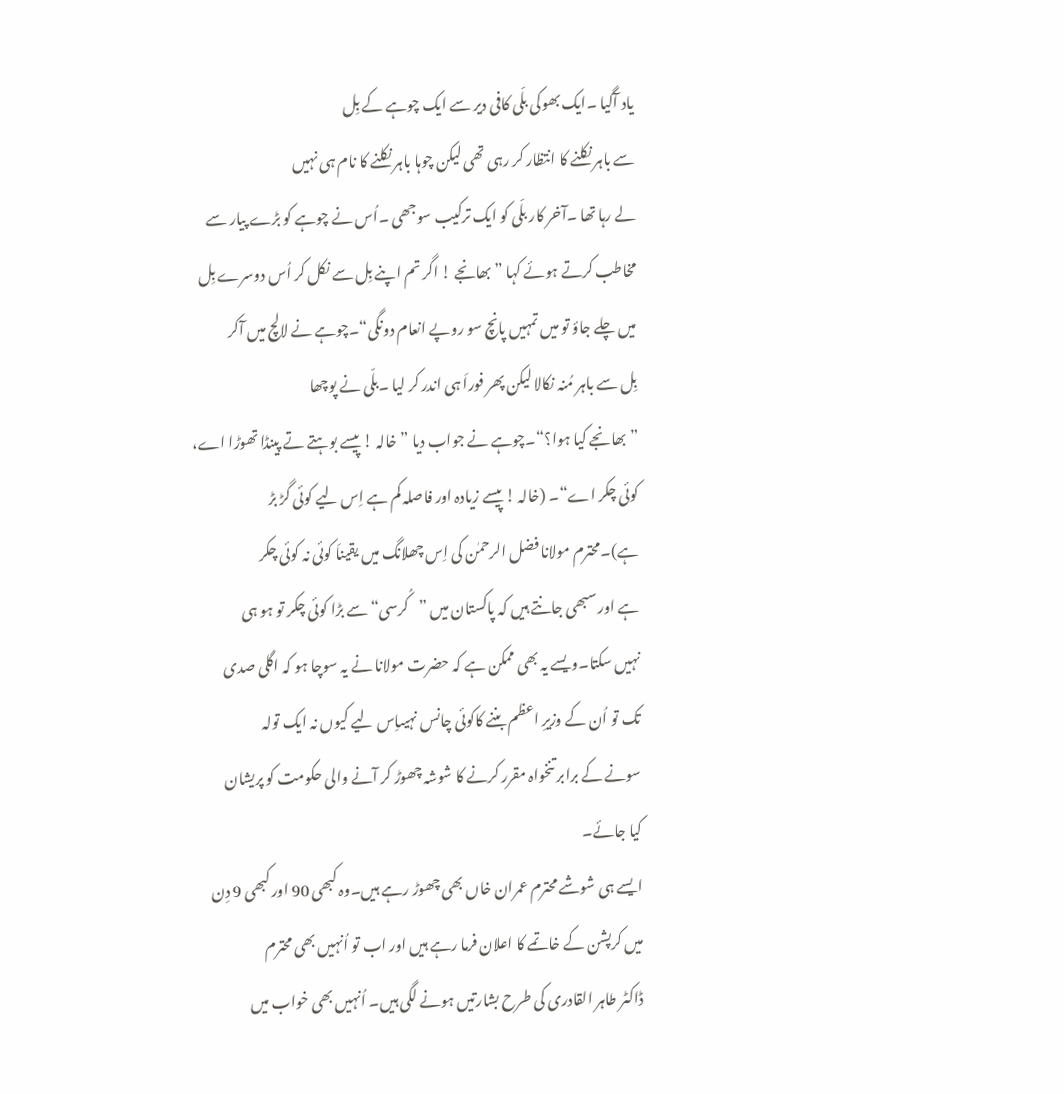یاد آگیا ۔ایک بھوکی بلّی کافی دیر سے ایک چوہے کے بِل
سے باہر نکلنے کا انتظار کر رہی تھی لیکن چوہا باہر نکلنے کا نام ہی نہیں
لے رہا تھا ۔آخر کار بلّی کو ایک ترکیب سوجھی ۔اُس نے چوہے کو بڑے پیار سے
مخاطب کرتے ہوئے کہا ”بھانجے ! اگر تم اپنے بِل سے نکل کر اُس دوسرے بِل
میں چلے جاؤ تو میں تمہیں پانچ سو روپے انعام دونگی“۔چوہے نے لالچ میں آکر
بِل سے باہر مُنہ نکالا لیکن پھر فوراَ ہی اندر کر لیا ۔بلّی نے پوچھا
”بھانجے کیا ہوا؟“۔چوہے نے جواب دیا ”خالہ ! پیسے بوہتے تے پینڈا تھوڑا اے،
کوئی چکر اے“۔ (خالہ ! پیسے زیادہ اور فاصلہ کم ہے اِس لیے کوئی گڑ بڑ
ہے)۔محترم مولانا فضل الرحمٰن کی اِس چھلانگ میں یقیناَ کوئی نہ کوئی چکر
ہے اور سبھی جانتے ہیں کہ پاکستان میں ”کُرسی“ سے بڑا کوئی چکر تو ہو ہی
نہیں سکتا۔ویسے یہ بھی ممکن ہے کہ حضرت مولانا نے یہ سوچا ہو کہ اگلی صدی
تک تو اُن کے وزیرِ اعظم بننے کاکوئی چانس نہیںاِس لیے کیوں نہ ایک تولہ
سونے کے برابر تنخواہ مقرر کرنے کا شوشہ چھوڑ کر آنے والی حکومت کو پریشان
کیا جائے۔
ایسے ہی شوشے محترم عمران خاں بھی چھوڑ رہے ہیں۔وہ کبھی 90 اور کبھی 9 دِن
میں کرپشن کے خاتمے کا اعلان فرما رہے ہیں اور اب تو اُنہیں بھی محترم
ڈاکٹر طاہر القادری کی طرح بشارتیں ہونے لگی ہیں۔ اُنہیں بھی خواب میں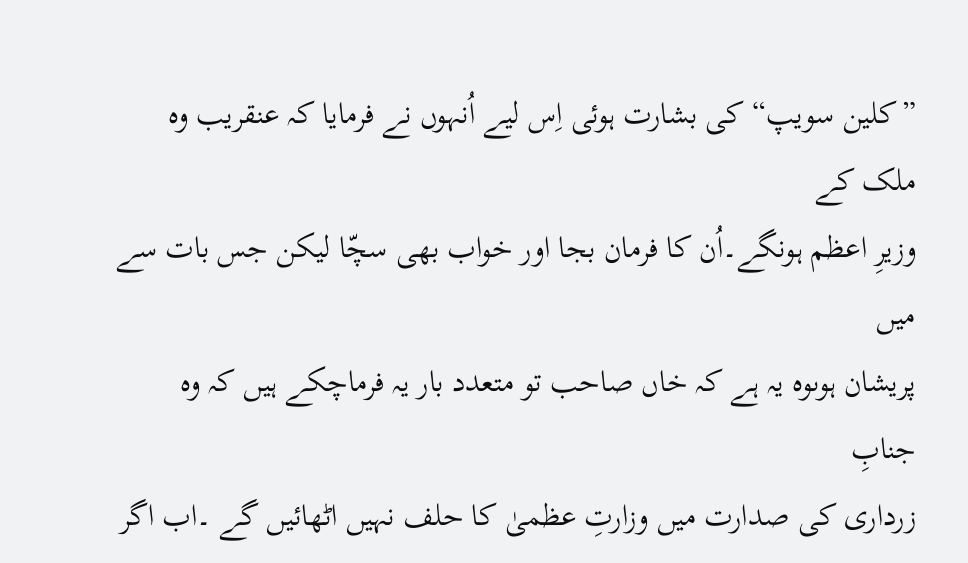”کلین سویپ“ کی بشارت ہوئی اِس لیے اُنہوں نے فرمایا کہ عنقریب وہ ملک کے
وزیرِ اعظم ہونگے۔اُن کا فرمان بجا اور خواب بھی سچّا لیکن جس بات سے میں
پریشان ہوںوہ یہ ہے کہ خاں صاحب تو متعدد بار یہ فرماچکے ہیں کہ وہ جنابِ
زرداری کی صدارت میں وزارتِ عظمیٰ کا حلف نہیں اٹھائیں گے ۔اب اگر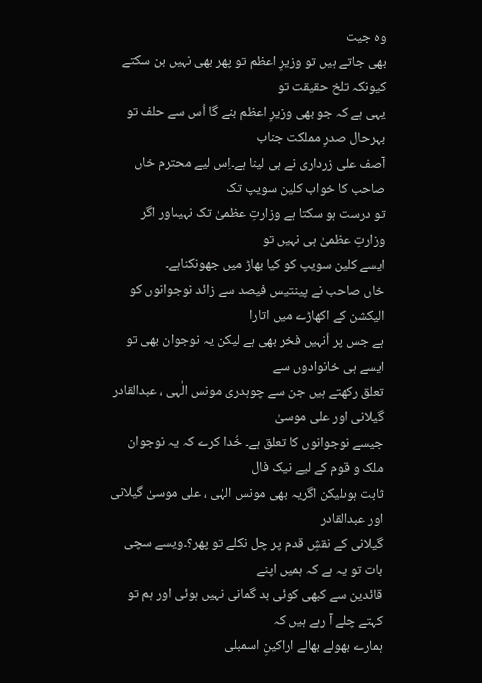وہ جیت
بھی جاتے ہیں تو وزیرِ اعظم تو پھر بھی نہیں بن سکتے کیونکہ تلخ حقیقت تو
یہی ہے کہ جو بھی وزیرِ اعظم بنے گا اُس سے حلف تو بہرحال صدرِ مملکت جناب
آصف علی زرداری نے ہی لینا ہے۔اِس لیے محترم خاں صاحب کا خواب کلین سویپ تک
تو درست ہو سکتا ہے وزارتِ عظمیٰ تک نہیںاور اگر وزارتِ عظمیٰ ہی نہیں تو
ایسے کلین سویپ کو کیا بھاڑ میں جھونکناہے۔
خاں صاحب نے پینتیس فیصد سے زائد نوجوانوں کو الیکشن کے اکھاڑے میں اتارا
ہے جس پر اُنہیں فخر بھی ہے لیکن یہ نوجوان بھی تو ایسے ہی خانوادوں سے
تعلق رکھتے ہیں جن سے چوہدری مونس الٰہی ، عبدالقادر گیلانی اور علی موسیٰ
جیسے نوجوانوں کا تعلق ہے۔ خُدا کرے کہ یہ نوجوان ملک و قوم کے لیے نیک فال
ثابت ہوںلیکن اگریہ بھی مونس الہٰی ، علی موسیٰ گیلانی اور عبدالقادر
گیلانی کے نقشِ قدم پر چل نکلے تو پھر؟۔ویسے سچی بات تو یہ ہے کہ ہمیں اپنے
قائدین سے کبھی کوئی بد گمانی نہیں ہوئی اور ہم تو کہتے چلے آ رہے ہیں کہ
ہمارے بھولے بھالے اراکینِ اسمبلی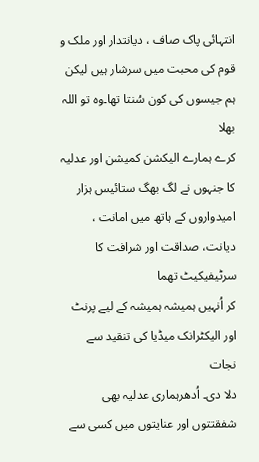انتہائی پاک صاف ، دیانتدار اور ملک و
قوم کی محبت میں سرشار ہیں لیکن ہم جیسوں کی کون سُنتا تھا۔وہ تو اللہ بھلا
کرے ہمارے الیکشن کمیشن اور عدلیہ کا جنہوں نے لگ بھگ ستائیس ہزار
امیدواروں کے ہاتھ میں امانت ، دیانت، صداقت اور شرافت کا سرٹیفیکیٹ تھما
کر اُنہیں ہمیشہ ہمیشہ کے لیے پرنٹ اور الیکٹرانک میڈیا کی تنقید سے نجات
دلا دی۔ اُدھرہماری عدلیہ بھی شفقتتوں اور عنایتوں میں کسی سے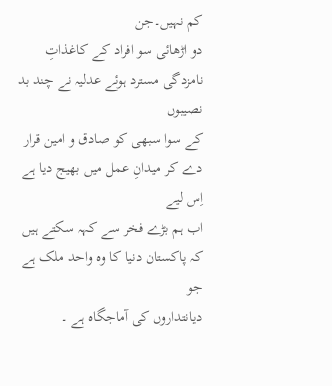کم نہیں۔جن
دو اڑھائی سو افراد کے کاغذاتِ نامزدگی مسترد ہوئے عدلیہ نے چند بد نصیبوں
کے سوا سبھی کو صادق و امین قرار دے کر میدانِ عمل میں بھیج دیا ہے اِس لیے
اب ہم بڑے فخر سے کہہ سکتے ہیں کہ پاکستان دنیا کا وہ واحد ملک ہے جو
دیانتداروں کی آماجگاہ ہے ۔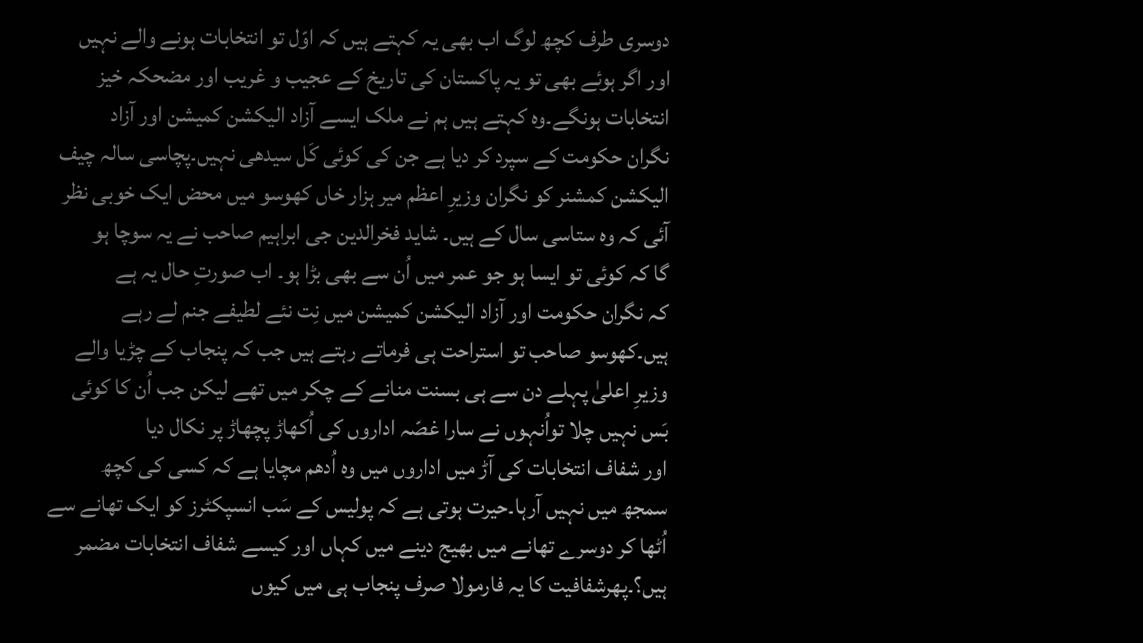دوسری طرف کچھ لوگ اب بھی یہ کہتے ہیں کہ اوّل تو انتخابات ہونے والے نہیں
اور اگر ہوئے بھی تو یہ پاکستان کی تاریخ کے عجیب و غریب اور مضحکہ خیز
انتخابات ہونگے۔وہ کہتے ہیں ہم نے ملک ایسے آزاد الیکشن کمیشن اور آزاد
نگران حکومت کے سپرد کر دیا ہے جن کی کوئی کَل سیدھی نہیں۔پچاسی سالہ چیف
الیکشن کمشنر کو نگران وزیرِ اعظم میر ہزار خاں کھوسو میں محض ایک خوبی نظر
آئی کہ وہ ستاسی سال کے ہیں۔ شاید فخرالدین جی ابراہیم صاحب نے یہ سوچا ہو
گا کہ کوئی تو ایسا ہو جو عمر میں اُن سے بھی بڑا ہو۔ اب صورتِ حال یہ ہے
کہ نگران حکومت اور آزاد الیکشن کمیشن میں نِت نئے لطیفے جنم لے رہے
ہیں۔کھوسو صاحب تو استراحت ہی فرماتے رہتے ہیں جب کہ پنجاب کے چڑیا والے
وزیرِ اعلیٰ پہلے دن سے ہی بسنت منانے کے چکر میں تھے لیکن جب اُن کا کوئی
بَس نہیں چلا تواُنہوں نے سارا غصّہ اداروں کی اُکھاڑ پچھاڑ پر نکال دیا
اور شفاف انتخابات کی آڑ میں اداروں میں وہ اُدھم مچایا ہے کہ کسی کی کچھ
سمجھ میں نہیں آرہا۔حیرت ہوتی ہے کہ پولیس کے سَب انسپکٹرز کو ایک تھانے سے
اُٹھا کر دوسرے تھانے میں بھیج دینے میں کہاں اور کیسے شفاف انتخابات مضمر
ہیں؟۔پھرشفافیت کا یہ فارمولا صرف پنجاب ہی میں کیوں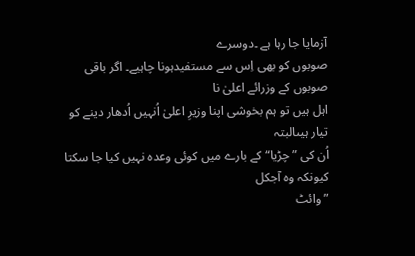آزمایا جا رہا ہے ۔دوسرے
صوبوں کو بھی اِس سے مستفیدہونا چاہیے۔ اگر باقی صوبوں کے وزرائے اعلیٰ نا
اہل ہیں تو ہم بخوشی اپنا وزیرِ اعلیٰ اُنہیں اُدھار دینے کو تیار ہیںالبتہ
اُن کی ”چڑیا“ کے بارے میں کوئی وعدہ نہیں کیا جا سکتا کیونکہ وہ آجکل
”وائٹ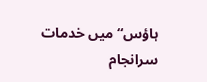ہاؤس“ میں خدمات سرانجام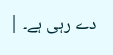دے رہی ہے۔ |